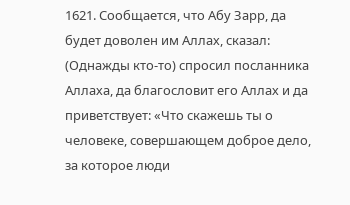1621. Сообщается, что Абу Зарр, да будет доволен им Аллах, сказал:
(Однажды кто-то) спросил посланника Аллаха, да благословит его Аллах и да приветствует: «Что скажешь ты о человеке, совершающем доброе дело, за которое люди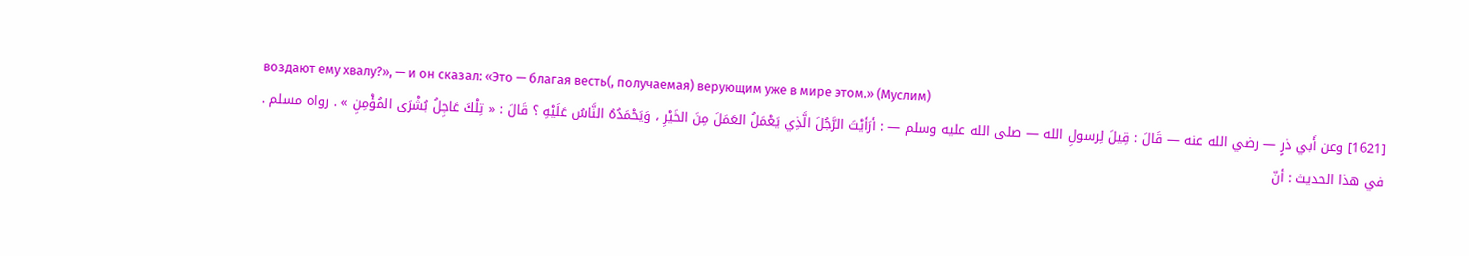воздают ему хвалу?», — и он сказал: «Это — благая весть(, получаемая) верующим уже в мире этом.» (Муслим)
[1621] وعن أَبي ذرٍ — رضي الله عنه — قَالَ : قِيلَ لِرسولِ الله — صلى الله عليه وسلم — : أرَأيْتَ الرَّجُلَ الَّذِي يَعْمَلُ العَمَلَ مِنَ الخَيْرِ ، وَيَحْمَدُهُ النَّاسُ عَلَيْهِ ؟ قَالَ : « تِلْكَ عَاجِلُ بُشْرَى المُؤْمِنِ » . رواه مسلم .
في هذا الحديث : أنّ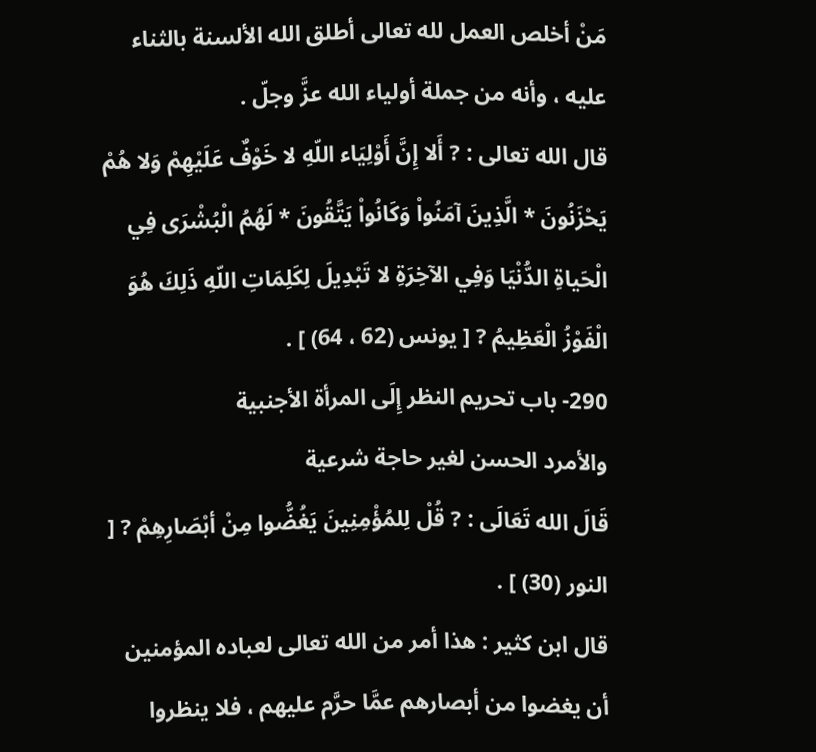مَنْ أخلص العمل لله تعالى أطلق الله الألسنة بالثناء عليه ، وأنه من جملة أولياء الله عزَّ وجلّ .
قال الله تعالى : ? أَلا إِنَّ أَوْلِيَاء اللّهِ لا خَوْفٌ عَلَيْهِمْ وَلا هُمْ يَحْزَنُونَ * الَّذِينَ آمَنُواْ وَكَانُواْ يَتَّقُونَ * لَهُمُ الْبُشْرَى فِي الْحَياةِ الدُّنْيَا وَفِي الآخِرَةِ لا تَبْدِيلَ لِكَلِمَاتِ اللّهِ ذَلِكَ هُوَ الْفَوْزُ الْعَظِيمُ ? [ يونس (62 ، 64) ] .
290- باب تحريم النظر إِلَى المرأة الأجنبية
والأمرد الحسن لغير حاجة شرعية
قَالَ الله تَعَالَى : ? قُلْ لِلمُؤْمِنِينَ يَغُضُّوا مِنْ أبْصَارِهِمْ ? [ النور (30) ] .
قال ابن كثير : هذا أمر من الله تعالى لعباده المؤمنين أن يغضوا من أبصارهم عمَّا حرَّم عليهم ، فلا ينظروا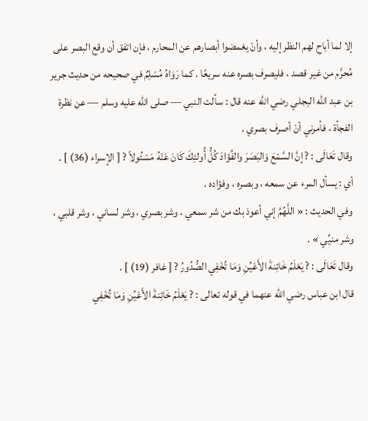إلا لما أباح لهم النظر إليه ، وأنْ يغمضوا أبصارهم عن المحارم ، فإن اتفق أن وقع البصر على مُحرَّم من غير قصد ، فليصرف بصره عنه سريعًا . كما رَوَاهُ مُسْلِمٌ في صحيحه من حديث جرير بن عبد الله البجلي رضي الله عنه قال : سألت النبي — صلى الله عليه وسلم — عن نظرة الفجأة ، فأمرني أنْ أصرف بصري .
وقال تَعَالَى : ? إنَّ السَّمْعَ وَالبَصَرَ والفُؤادَ كُلُّ أُولئِكَ كَانَ عَنْهُ مَسْئُولاً ? [ الإسراء (36) ] .
أي : يسأل المرء عن سمعه ، وبصره ، وفؤاده .
وفي الحديث : « اللَّهُمَّ إني أعوذ بك من شر سمعي ، وشر بصري ، وشر لساني ، وشر قلبي ، وشر منيِّي » .
وقال تَعَالَى : ? يَعْلَمُ خَائِنةَ الأَعْيُنِ وَمَا تُخْفِي الصُّدُورُ ? [ غافر (19) ] .
قال ابن عباس رضي الله عنهما في قوله تعالى : ? يَعْلَمُ خَائِنةَ الأَعْيُنِ وَمَا تُخْفِي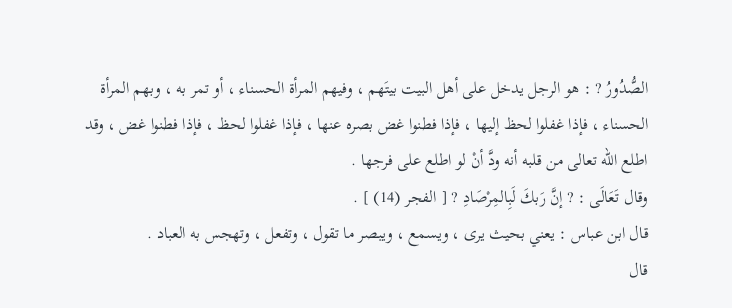الصُّدُورُ ? : هو الرجل يدخل على أهل البيت بيتَهم ، وفيهم المرأة الحسناء ، أو تمر به ، وبهم المرأة الحسناء ، فإذا غفلوا لحظ إليها ، فإذا فطنوا غض بصره عنها ، فإذا غفلوا لحظ ، فإذا فطنوا غض ، وقد اطلع الله تعالى من قلبه أنه ودَّ أنْ لو اطلع على فرجها .
وقال تَعَالَى : ? إنَّ رَبكَ لَبِالمِرْصَادِ ? [ الفجر (14) ] .
قال ابن عباس : يعني بحيث يرى ، ويسمع ، ويبصر ما تقول ، وتفعل ، وتهجس به العباد .
قال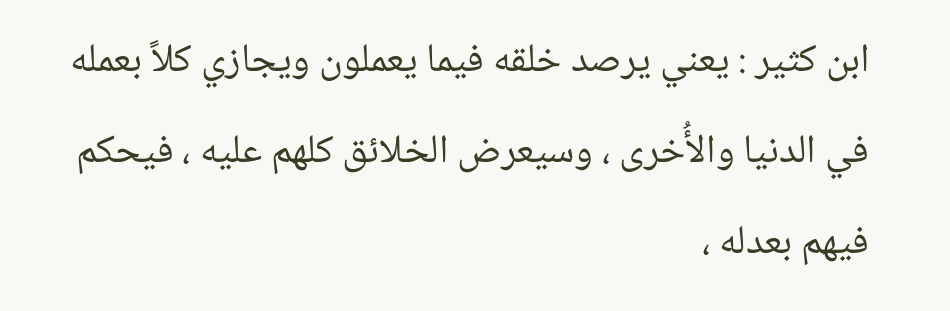ابن كثير : يعني يرصد خلقه فيما يعملون ويجازي كلاً بعمله في الدنيا والأُخرى ، وسيعرض الخلائق كلهم عليه ، فيحكم فيهم بعدله ،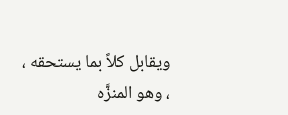ويقابل كلاً بما يستحقه ، ، وهو المنزَّه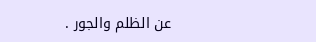عن الظلم والجور .